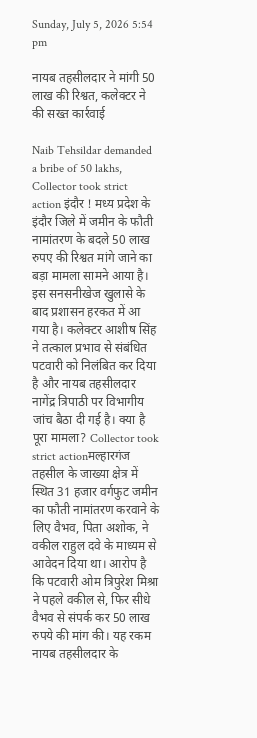Sunday, July 5, 2026 5:54 pm

नायब तहसीलदार ने मांगी 50 लाख की रिश्वत, कलेक्टर ने की सख्त कार्रवाई

Naib Tehsildar demanded a bribe of 50 lakhs, Collector took strict action इंदौर ! मध्य प्रदेश के इंदौर जिले में जमीन के फौती नामांतरण के बदले 50 लाख रुपए की रिश्वत मांगे जाने का बड़ा मामला सामने आया है। इस सनसनीखेज खुलासे के बाद प्रशासन हरकत में आ गया है। कलेक्टर आशीष सिंह ने तत्काल प्रभाव से संबंधित पटवारी को निलंबित कर दिया है और नायब तहसीलदार नागेंद्र त्रिपाठी पर विभागीय जांच बैठा दी गई है। क्या है पूरा मामला? Collector took strict actionमल्हारगंज तहसील के जाख्या क्षेत्र में स्थित 31 हजार वर्गफुट जमीन का फौती नामांतरण करवाने के लिए वैभव, पिता अशोक, ने वकील राहुल दवे के माध्यम से आवेदन दिया था। आरोप है कि पटवारी ओम त्रिपुरेश मिश्रा ने पहले वकील से, फिर सीधे वैभव से संपर्क कर 50 लाख रुपये की मांग की। यह रकम नायब तहसीलदार के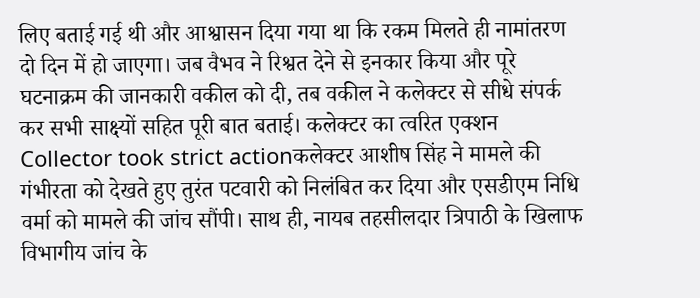लिए बताई गई थी और आश्वासन दिया गया था कि रकम मिलते ही नामांतरण दो दिन में हो जाएगा। जब वैभव ने रिश्वत देने से इनकार किया और पूरे घटनाक्रम की जानकारी वकील को दी, तब वकील ने कलेक्टर से सीधे संपर्क कर सभी साक्ष्यों सहित पूरी बात बताई। कलेक्टर का त्वरित एक्शन Collector took strict actionकलेक्टर आशीष सिंह ने मामले की गंभीरता को देखते हुए तुरंत पटवारी को निलंबित कर दिया और एसडीएम निधि वर्मा को मामले की जांच सौंपी। साथ ही, नायब तहसीलदार त्रिपाठी के खिलाफ विभागीय जांच के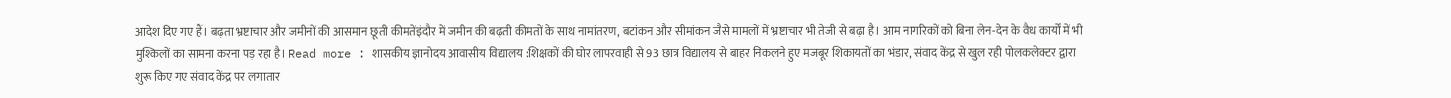आदेश दिए गए हैं। बढ़ता भ्रष्टाचार और जमीनों की आसमान छूती कीमतेंइंदौर में जमीन की बढ़ती कीमतों के साथ नामांतरण, बटांकन और सीमांकन जैसे मामलों में भ्रष्टाचार भी तेजी से बढ़ा है। आम नागरिकों को बिना लेन-देन के वैध कार्यों में भी मुश्किलों का सामना करना पड़ रहा है। Read more : शासकीय ज्ञानोदय आवासीय विद्यालय :शिक्षकों की घोर लापरवाही से 93 छात्र विद्यालय से बाहर निकलने हुए मजबूर शिकायतों का भंडार, संवाद केंद्र से खुल रही पोलकलेक्टर द्वारा शुरू किए गए संवाद केंद्र पर लगातार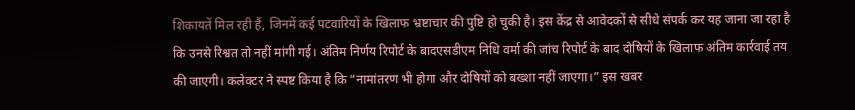शिकायतें मिल रही हैं, जिनमें कई पटवारियों के खिलाफ भ्रष्टाचार की पुष्टि हो चुकी है। इस केंद्र से आवेदकों से सीधे संपर्क कर यह जाना जा रहा है कि उनसे रिश्वत तो नहीं मांगी गई। अंतिम निर्णय रिपोर्ट के बादएसडीएम निधि वर्मा की जांच रिपोर्ट के बाद दोषियों के खिलाफ अंतिम कार्रवाई तय की जाएगी। कलेक्टर ने स्पष्ट किया है कि “नामांतरण भी होगा और दोषियों को बख्शा नहीं जाएगा।” इस खबर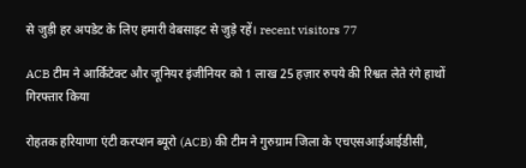से जुड़ी हर अपडेट के लिए हमारी वेबसाइट से जुड़े रहें। recent visitors 77

ACB टीम ने आर्किटेक्ट और जूनियर इंजीनियर को 1 लाख 25 हज़ार रुपये की रिश्वत लेते रंगे हाथों गिरफ्तार किया

रोहतक हरियाणा एंटी करप्शन ब्यूरो (ACB) की टीम ने गुरुग्राम जिला के एचएसआईआईडीसी,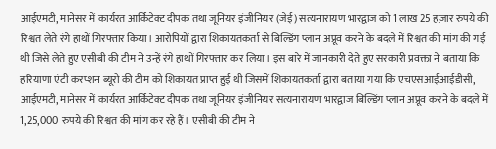आईएमटी, मानेसर में कार्यरत आर्किटेक्ट दीपक तथा जूनियर इंजीनियर (जेई) सत्यनारायण भारद्वाज को 1 लाख 25 हज़ार रुपये की रिश्वत लेते रंगे हाथों गिरफ्तार किया। आरोपियों द्वारा शिकायतकर्ता से बिल्डिंग प्लान अप्रूव करने के बदले में रिश्वत की मांग की गई थी जिसे लेते हुए एसीबी की टीम ने उन्हें रंगे हाथों गिरफ्तार कर लिया। इस बारे में जानकारी देते हुए सरकारी प्रवक्ता ने बताया कि हरियाणा एंटी करप्शन ब्यूरो की टीम को शिकायत प्राप्त हुई थी जिसमें शिकायतकर्ता द्वारा बताया गया कि एचएसआईआईडीसी, आईएमटी, मानेसर में कार्यरत आर्किटेक्ट दीपक तथा जूनियर इंजीनियर सत्यनारायण भारद्वाज बिल्डिंग प्लान अप्रूव करने के बदले में 1,25,000 रुपये की रिश्वत की मांग कर रहे हैं। एसीबी की टीम ने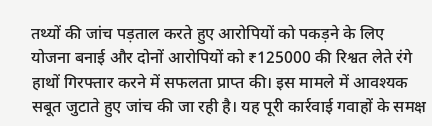तथ्यों की जांच पड़ताल करते हुए आरोपियों को पकड़ने के लिए योजना बनाई और दोनों आरोपियों को ₹125000 की रिश्वत लेते रंगे हाथों गिरफ्तार करने में सफलता प्राप्त की। इस मामले में आवश्यक सबूत जुटाते हुए जांच की जा रही है। यह पूरी कार्रवाई गवाहों के समक्ष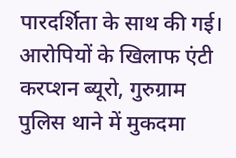पारदर्शिता के साथ की गई। आरोपियों के खिलाफ एंटी करप्शन ब्यूरो, गुरुग्राम पुलिस थाने में मुकदमा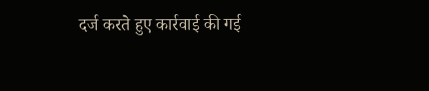दर्ज करते हुए कार्रवाई की गई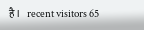है।   recent visitors 65